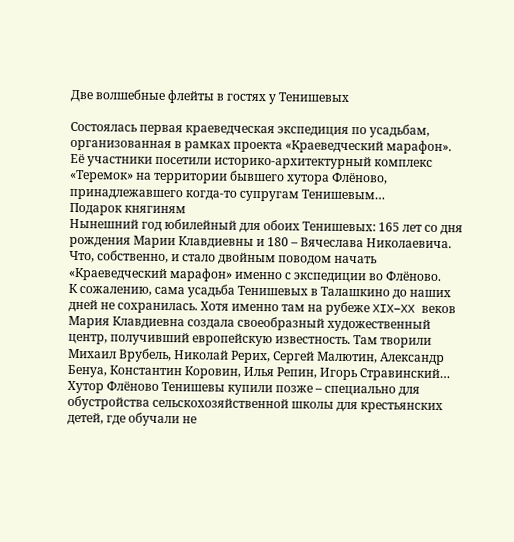Две волшебные флейты в гостях у Тенишевых

Состоялась первая краеведческая экспедиция по усадьбам, организованная в рамках проекта «Краеведческий марафон». Её участники посетили историко-архитектурный комплекс «Теремок» на территории бывшего хутора Флёново, принадлежавшего когда-то супругам Тенишевым…
Подарок княгиням
Нынешний год юбилейный для обоих Тенишевых: 165 лет со дня рождения Марии Клавдиевны и 180 – Вячеслава Николаевича. Что, собственно, и стало двойным поводом начать «Краеведческий марафон» именно с экспедиции во Флёново.
К сожалению, сама усадьба Тенишевых в Талашкино до наших дней не сохранилась. Хотя именно там на рубеже XIX–XX веков Мария Клавдиевна создала своеобразный художественный центр, получивший европейскую известность. Там творили Михаил Врубель, Николай Рерих, Сергей Малютин, Александр Бенуа, Константин Коровин, Илья Репин, Игорь Стравинский…
Хутор Флёново Тенишевы купили позже – специально для обустройства сельскохозяйственной школы для крестьянских детей, где обучали не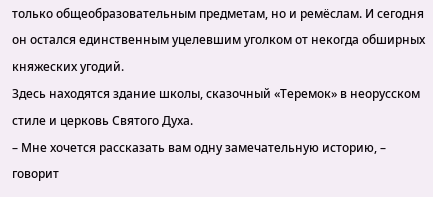только общеобразовательным предметам, но и ремёслам. И сегодня он остался единственным уцелевшим уголком от некогда обширных княжеских угодий.
Здесь находятся здание школы, сказочный «Теремок» в неорусском стиле и церковь Святого Духа.
– Мне хочется рассказать вам одну замечательную историю, – говорит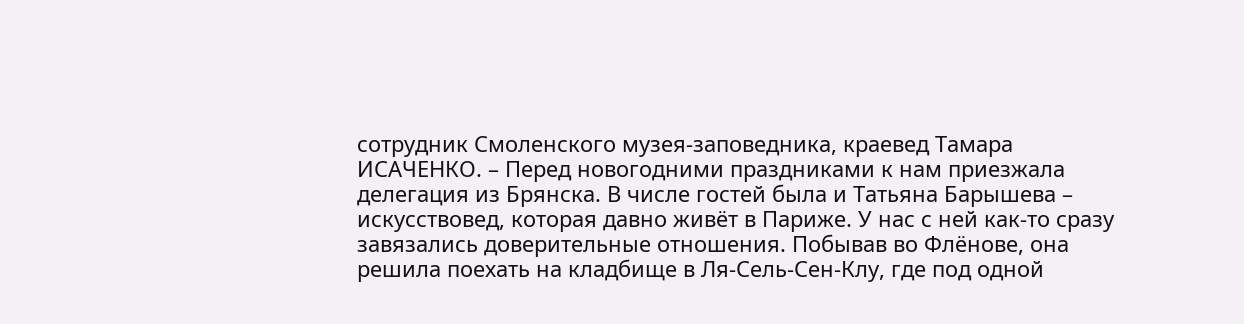сотрудник Смоленского музея-заповедника, краевед Тамара ИСАЧЕНКО. – Перед новогодними праздниками к нам приезжала делегация из Брянска. В числе гостей была и Татьяна Барышева – искусствовед, которая давно живёт в Париже. У нас с ней как-то сразу завязались доверительные отношения. Побывав во Флёнове, она решила поехать на кладбище в Ля-Сель-Сен-Клу, где под одной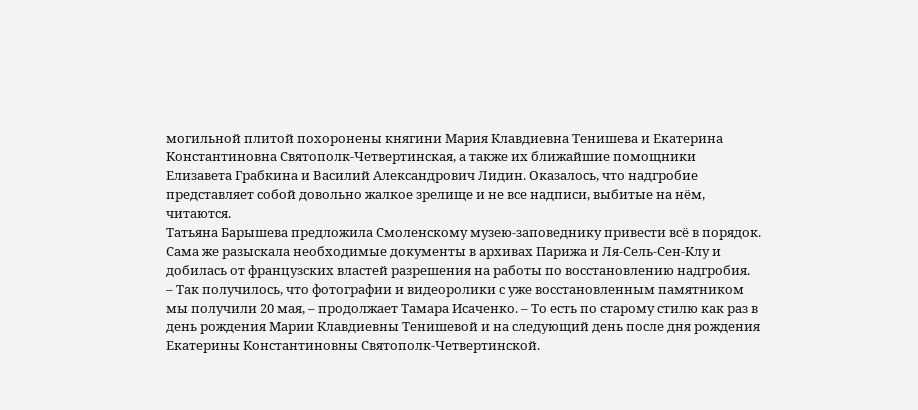могильной плитой похоронены княгини Мария Клавдиевна Тенишева и Екатерина Константиновна Святополк-Четвертинская, а также их ближайшие помощники Елизавета Грабкина и Василий Александрович Лидин. Оказалось, что надгробие представляет собой довольно жалкое зрелище и не все надписи, выбитые на нём, читаются.
Татьяна Барышева предложила Смоленскому музею-заповеднику привести всё в порядок. Сама же разыскала необходимые документы в архивах Парижа и Ля-Сель-Сен-Клу и добилась от французских властей разрешения на работы по восстановлению надгробия.
– Так получилось, что фотографии и видеоролики с уже восстановленным памятником мы получили 20 мая, – продолжает Тамара Исаченко. – То есть по старому стилю как раз в день рождения Марии Клавдиевны Тенишевой и на следующий день после дня рождения Екатерины Константиновны Святополк-Четвертинской.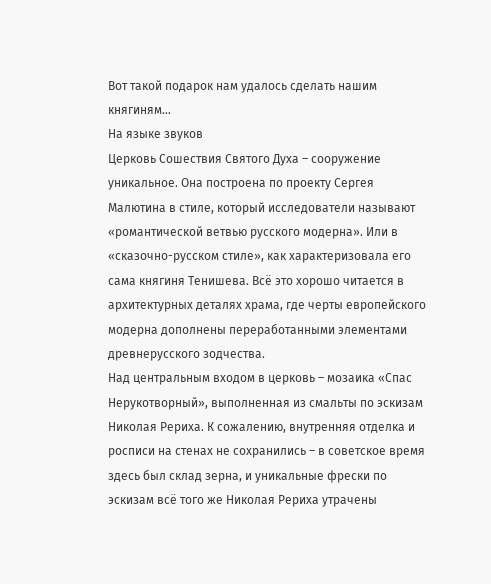Вот такой подарок нам удалось сделать нашим княгиням…
На языке звуков
Церковь Сошествия Святого Духа – сооружение уникальное. Она построена по проекту Сергея Малютина в стиле, который исследователи называют «романтической ветвью русского модерна». Или в «сказочно-русском стиле», как характеризовала его сама княгиня Тенишева. Всё это хорошо читается в архитектурных деталях храма, где черты европейского модерна дополнены переработанными элементами древнерусского зодчества.
Над центральным входом в церковь – мозаика «Спас Нерукотворный», выполненная из смальты по эскизам Николая Рериха. К сожалению, внутренняя отделка и росписи на стенах не сохранились – в советское время здесь был склад зерна, и уникальные фрески по эскизам всё того же Николая Рериха утрачены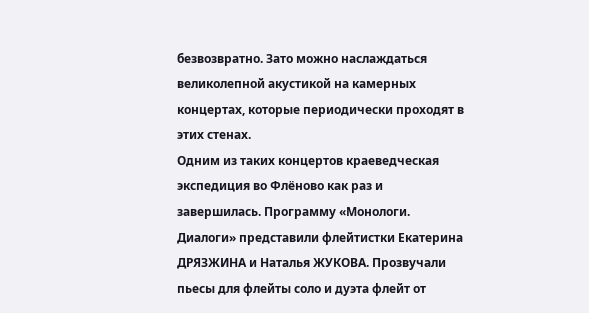безвозвратно. Зато можно наслаждаться великолепной акустикой на камерных концертах, которые периодически проходят в этих стенах.
Одним из таких концертов краеведческая экспедиция во Флёново как раз и завершилась. Программу «Монологи. Диалоги» представили флейтистки Екатерина ДРЯЗЖИНА и Наталья ЖУКОВА. Прозвучали пьесы для флейты соло и дуэта флейт от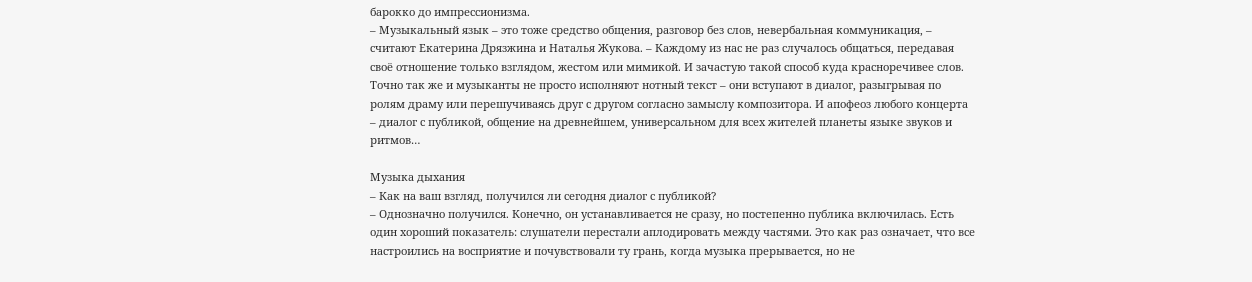барокко до импрессионизма.
– Музыкальный язык – это тоже средство общения, разговор без слов, невербальная коммуникация, – считают Екатерина Дрязжина и Наталья Жукова. – Каждому из нас не раз случалось общаться, передавая своё отношение только взглядом, жестом или мимикой. И зачастую такой способ куда красноречивее слов. Точно так же и музыканты не просто исполняют нотный текст – они вступают в диалог, разыгрывая по ролям драму или перешучиваясь друг с другом согласно замыслу композитора. И апофеоз любого концерта – диалог с публикой, общение на древнейшем, универсальном для всех жителей планеты языке звуков и ритмов…

Музыка дыхания
– Как на ваш взгляд, получился ли сегодня диалог с публикой?
– Однозначно получился. Конечно, он устанавливается не сразу, но постепенно публика включилась. Есть один хороший показатель: слушатели перестали аплодировать между частями. Это как раз означает, что все настроились на восприятие и почувствовали ту грань, когда музыка прерывается, но не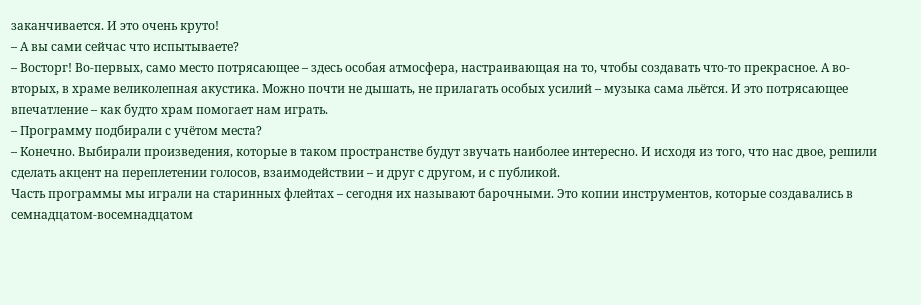заканчивается. И это очень круто!
– А вы сами сейчас что испытываете?
– Восторг! Во-первых, само место потрясающее – здесь особая атмосфера, настраивающая на то, чтобы создавать что-то прекрасное. А во-вторых, в храме великолепная акустика. Можно почти не дышать, не прилагать особых усилий – музыка сама льётся. И это потрясающее впечатление – как будто храм помогает нам играть.
– Программу подбирали с учётом места?
– Конечно. Выбирали произведения, которые в таком пространстве будут звучать наиболее интересно. И исходя из того, что нас двое, решили сделать акцент на переплетении голосов, взаимодействии – и друг с другом, и с публикой.
Часть программы мы играли на старинных флейтах – сегодня их называют барочными. Это копии инструментов, которые создавались в семнадцатом-восемнадцатом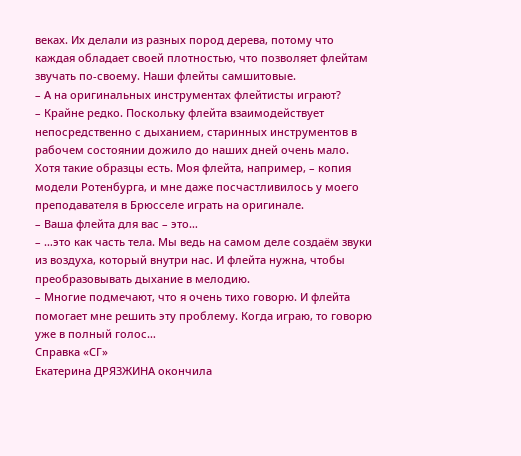веках. Их делали из разных пород дерева, потому что каждая обладает своей плотностью, что позволяет флейтам звучать по-своему. Наши флейты самшитовые.
– А на оригинальных инструментах флейтисты играют?
– Крайне редко. Поскольку флейта взаимодействует непосредственно с дыханием, старинных инструментов в рабочем состоянии дожило до наших дней очень мало. Хотя такие образцы есть. Моя флейта, например, – копия модели Ротенбурга, и мне даже посчастливилось у моего преподавателя в Брюсселе играть на оригинале.
– Ваша флейта для вас – это…
– …это как часть тела. Мы ведь на самом деле создаём звуки из воздуха, который внутри нас. И флейта нужна, чтобы преобразовывать дыхание в мелодию.
– Многие подмечают, что я очень тихо говорю. И флейта помогает мне решить эту проблему. Когда играю, то говорю уже в полный голос…
Справка «СГ»
Екатерина ДРЯЗЖИНА окончила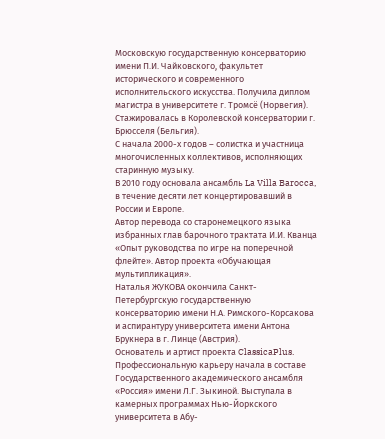Московскую государственную консерваторию имени П.И. Чайковского, факультет исторического и современного исполнительского искусства. Получила диплом магистра в университете г. Тромсё (Норвегия). Стажировалась в Королевской консерватории г. Брюсселя (Бельгия).
С начала 2000-х годов – солистка и участница многочисленных коллективов, исполняющих старинную музыку.
В 2010 году основала ансамбль La Villa Barocca, в течение десяти лет концертировавший в России и Европе.
Автор перевода со старонемецкого языка избранных глав барочного трактата И.И. Кванца «Опыт руководства по игре на поперечной флейте». Автор проекта «Обучающая мультипликация».
Наталья ЖУКОВА окончила Санкт-Петербургскую государственную консерваторию имени Н.А. Римского-Корсакова и аспирантуру университета имени Антона Брукнера в г. Линце (Австрия).
Основатель и артист проекта ClassicaPlus.
Профессиональную карьеру начала в составе Государственного академического ансамбля «Россия» имени Л.Г. Зыкиной. Выступала в камерных программах Нью-Йоркского университета в Абу-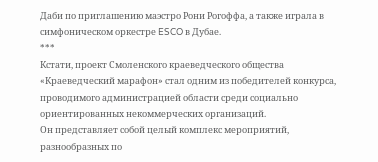Даби по приглашению маэстро Рони Рогоффа, а также играла в симфоническом оркестре ESCO в Дубае.
***
Кстати, проект Смоленского краеведческого общества «Краеведческий марафон» стал одним из победителей конкурса, проводимого администрацией области среди социально ориентированных некоммерческих организаций.
Он представляет собой целый комплекс мероприятий, разнообразных по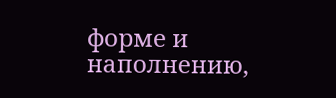форме и наполнению,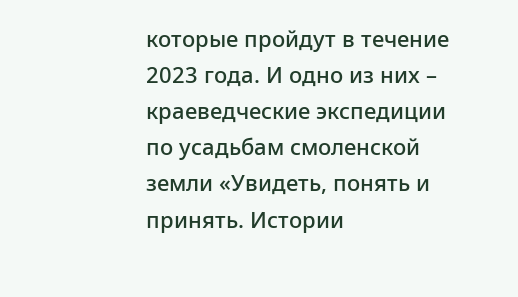которые пройдут в течение 2023 года. И одно из них – краеведческие экспедиции по усадьбам смоленской земли «Увидеть, понять и принять. Истории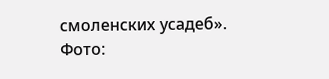смоленских усадеб».
Фото: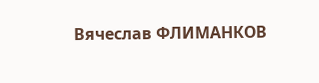Вячеслав ФЛИМАНКОВ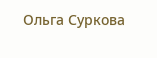Ольга Суркова